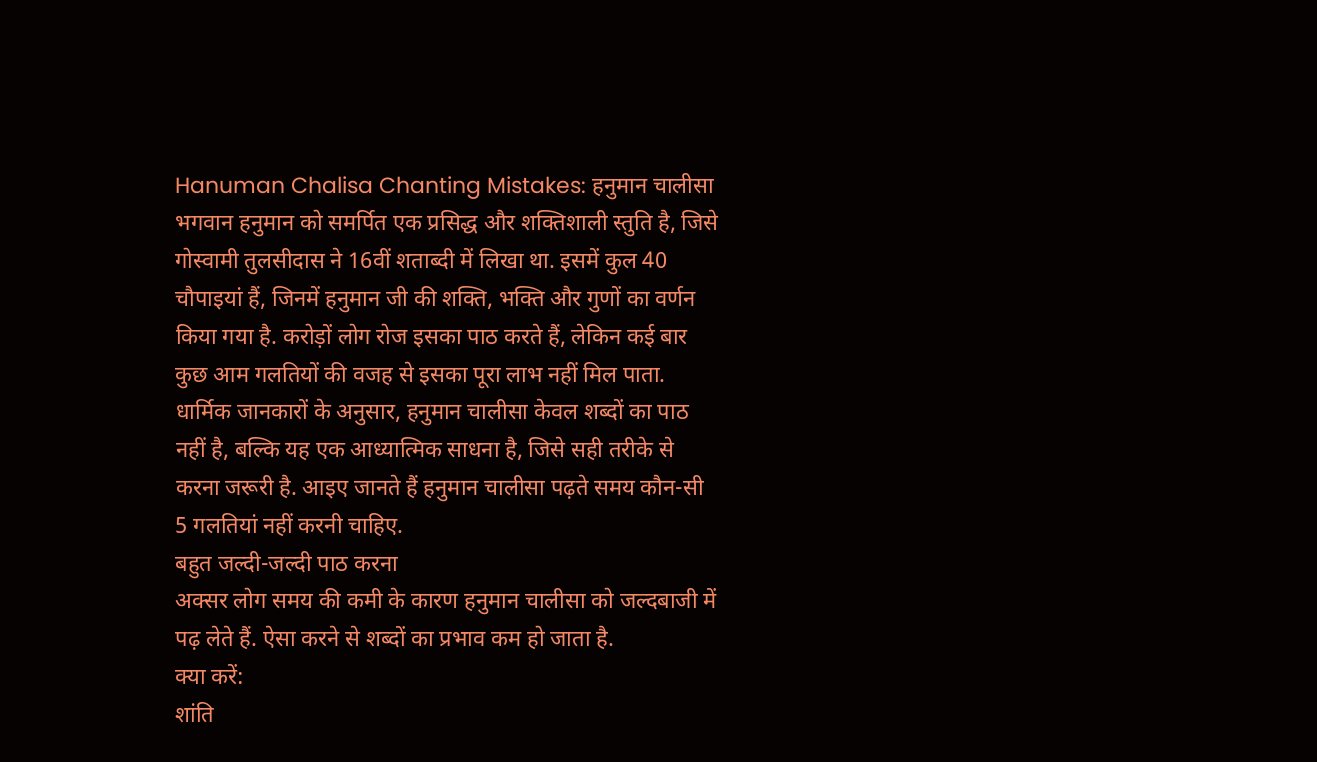Hanuman Chalisa Chanting Mistakes: हनुमान चालीसा भगवान हनुमान को समर्पित एक प्रसिद्ध और शक्तिशाली स्तुति है, जिसे गोस्वामी तुलसीदास ने 16वीं शताब्दी में लिखा था. इसमें कुल 40 चौपाइयां हैं, जिनमें हनुमान जी की शक्ति, भक्ति और गुणों का वर्णन किया गया है. करोड़ों लोग रोज इसका पाठ करते हैं, लेकिन कई बार कुछ आम गलतियों की वजह से इसका पूरा लाभ नहीं मिल पाता.
धार्मिक जानकारों के अनुसार, हनुमान चालीसा केवल शब्दों का पाठ नहीं है, बल्कि यह एक आध्यात्मिक साधना है, जिसे सही तरीके से करना जरूरी है. आइए जानते हैं हनुमान चालीसा पढ़ते समय कौन-सी 5 गलतियां नहीं करनी चाहिए.
बहुत जल्दी-जल्दी पाठ करना
अक्सर लोग समय की कमी के कारण हनुमान चालीसा को जल्दबाजी में पढ़ लेते हैं. ऐसा करने से शब्दों का प्रभाव कम हो जाता है.
क्या करें:
शांति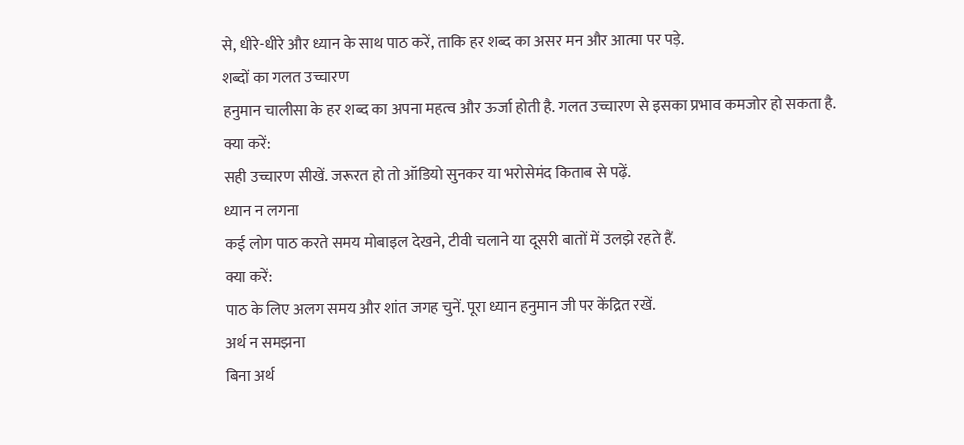से, धीरे-धीरे और ध्यान के साथ पाठ करें, ताकि हर शब्द का असर मन और आत्मा पर पड़े.
शब्दों का गलत उच्चारण
हनुमान चालीसा के हर शब्द का अपना महत्व और ऊर्जा होती है. गलत उच्चारण से इसका प्रभाव कमजोर हो सकता है.
क्या करें:
सही उच्चारण सीखें. जरूरत हो तो ऑडियो सुनकर या भरोसेमंद किताब से पढ़ें.
ध्यान न लगना
कई लोग पाठ करते समय मोबाइल देखने, टीवी चलाने या दूसरी बातों में उलझे रहते हैं.
क्या करें:
पाठ के लिए अलग समय और शांत जगह चुनें. पूरा ध्यान हनुमान जी पर केंद्रित रखें.
अर्थ न समझना
बिना अर्थ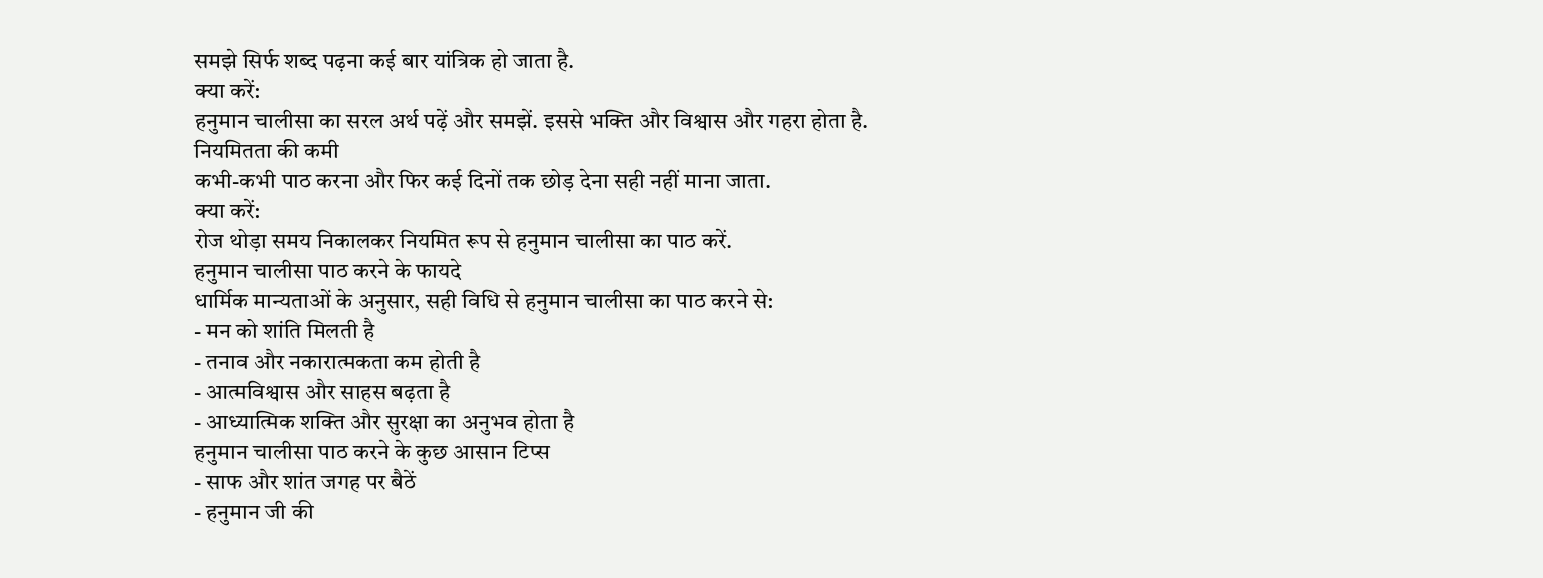समझे सिर्फ शब्द पढ़ना कई बार यांत्रिक हो जाता है.
क्या करें:
हनुमान चालीसा का सरल अर्थ पढ़ें और समझें. इससे भक्ति और विश्वास और गहरा होता है.
नियमितता की कमी
कभी-कभी पाठ करना और फिर कई दिनों तक छोड़ देना सही नहीं माना जाता.
क्या करें:
रोज थोड़ा समय निकालकर नियमित रूप से हनुमान चालीसा का पाठ करें.
हनुमान चालीसा पाठ करने के फायदे
धार्मिक मान्यताओं के अनुसार, सही विधि से हनुमान चालीसा का पाठ करने से:
- मन को शांति मिलती है
- तनाव और नकारात्मकता कम होती है
- आत्मविश्वास और साहस बढ़ता है
- आध्यात्मिक शक्ति और सुरक्षा का अनुभव होता है
हनुमान चालीसा पाठ करने के कुछ आसान टिप्स
- साफ और शांत जगह पर बैठें
- हनुमान जी की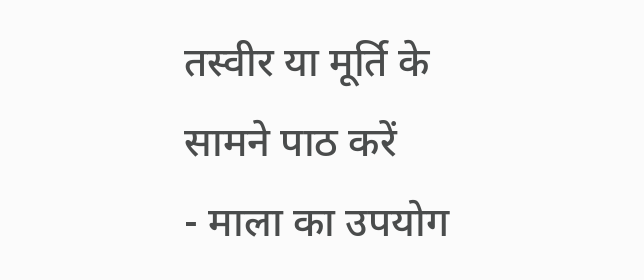तस्वीर या मूर्ति के सामने पाठ करें
- माला का उपयोग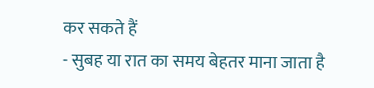कर सकते हैं
- सुबह या रात का समय बेहतर माना जाता है